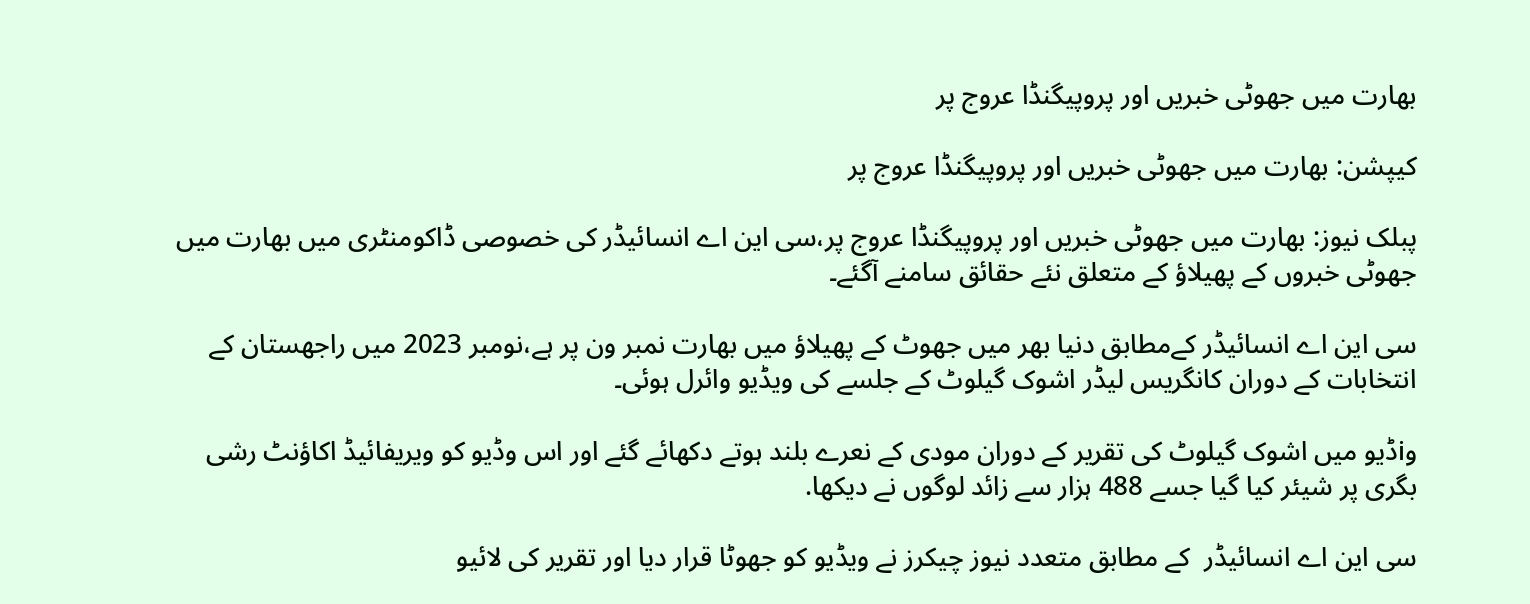بھارت میں جھوٹی خبریں اور پروپیگنڈا عروج پر

کیپشن: بھارت میں جھوٹی خبریں اور پروپیگنڈا عروج پر

پبلک نیوز: بھارت میں جھوٹی خبریں اور پروپیگنڈا عروج پر،سی این اے انسائیڈر کی خصوصی ڈاکومنٹری میں بھارت میں جھوٹی خبروں کے پھیلاؤ کے متعلق نئے حقائق سامنے آگئے۔

سی این اے انسائیڈر کےمطابق دنیا بھر میں جھوٹ کے پھیلاؤ میں بھارت نمبر ون پر ہے،نومبر 2023 میں راجھستان کے انتخابات کے دوران کانگریس لیڈر اشوک گیلوٹ کے جلسے کی ویڈیو وائرل ہوئی۔

وiڈیو میں اشوک گیلوٹ کی تقریر کے دوران مودی کے نعرے بلند ہوتے دکھائے گئے اور اس وڈیو کو ویریفائیڈ اکاؤنٹ رشی بگری پر شیئر کیا گیا جسے 488 ہزار سے زائد لوگوں نے دیکھا.

سی این اے انسائیڈر  کے مطابق متعدد نیوز چیکرز نے ویڈیو کو جھوٹا قرار دیا اور تقریر کی لائیو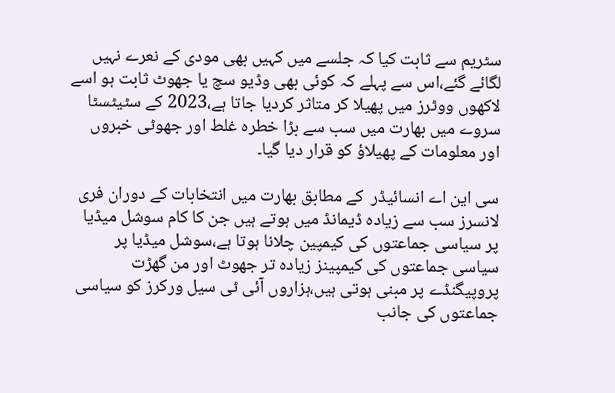سٹریم سے ثابت کیا کہ جلسے میں کہیں بھی مودی کے نعرے نہیں لگائے گئے،اس سے پہلے کہ کوئی بھی وڈیو سچ یا جھوٹ ثابت ہو اسے لاکھوں ووٹرز میں پھیلا کر متاثر کردیا جاتا ہے،2023 کے سٹیٹسٹا سروے میں بھارت میں سب سے بڑا خطرہ غلط اور جھوٹی خبروں اور معلومات کے پھیلاؤ کو قرار دیا گیا۔

سی این اے انسائیڈر  کے مطابق بھارت میں انتخابات کے دوران فری لانسرز سب سے زیادہ ڈیمانڈ میں ہوتے ہیں جن کا کام سوشل میڈیا پر سیاسی جماعتوں کی کیمپین چلانا ہوتا ہے،سوشل میڈیا پر سیاسی جماعتوں کی کیمپینز زیادہ تر جھوٹ اور من گھڑت پروپیگنڈے پر مبنی ہوتی ہیں،ہزاروں آئی ٹی سیل ورکرز کو سیاسی جماعتوں کی جانب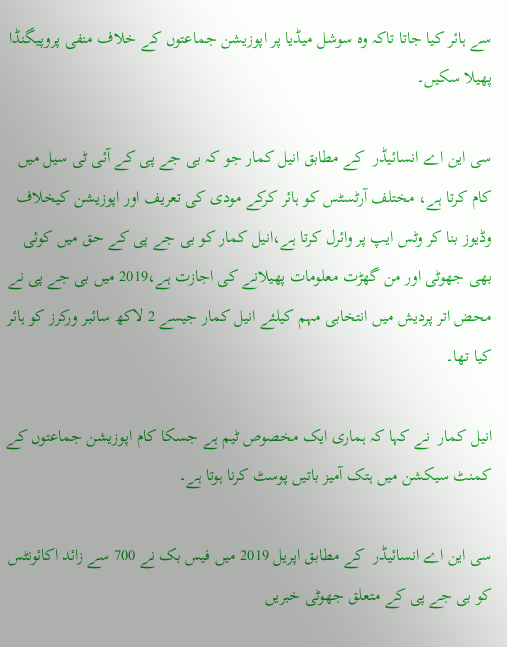سے ہائر کیا جاتا تاکہ وہ سوشل میڈیا پر اپوزیشن جماعتوں کے خلاف منفی پروپیگنڈا پھیلا سکیں۔

سی این اے انسائیڈر  کے مطابق انیل کمار جو کہ بی جے پی کے آئی ٹی سیل میں کام کرتا ہے، مختلف آرٹسٹس کو ہائر کرکے مودی کی تعریف اور اپوزیشن کیخلاف وڈیوز بنا کر وٹس ایپ پر وائرل کرتا ہے،انیل کمار کو بی جے پی کے حق میں کوئی بھی جھوٹی اور من گھڑت معلومات پھیلانے کی اجازت ہے،2019 میں بی جے پی نے محض اتر پردیش میں انتخابی مہم کیلئے انیل کمار جیسے 2 لاکھ سائبر ورکرز کو ہائر کیا تھا۔

انیل کمار  نے کہا کہ ہماری ایک مخصوص ٹیم ہے جسکا کام اپوزیشن جماعتوں کے کمنٹ سیکشن میں ہتک آمیز باتیں پوسٹ کرنا ہوتا ہے۔

سی این اے انسائیڈر  کے مطابق اپریل 2019 میں فیس بک نے 700 سے زائد اکائونٹس کو بی جے پی کے متعلق جھوٹی خبریں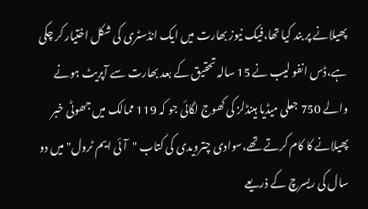پھیلانے پر بند کیا تھا،فیک نیوز بھارت میں ایک انڈسٹری کی شکل اختیار کر چکی ہے،ڈس انفو لیب نے 15 سالہ تحقیق کے بعد بھارت سے آپریٹ ہونے والے 750 جعلی میڈیا ہینڈلز کی کھوج لگائی جو کہ 119 ممالک میں جھوٹی خبر پھیلانے کا کام کرتے تھے،سوادی چترویدی کی کتاب "آئی ایم ٹرول" میں دو سال کی ریسرچ کے ذریعے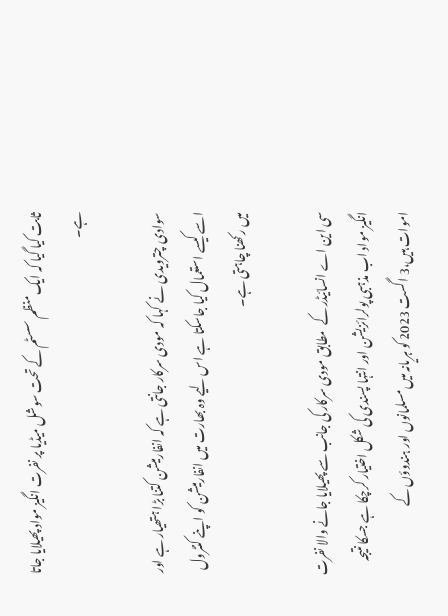ثابت کیا گیا کہ ایک منظم سسٹم کے تحت سوشل میڈیا پر نفرت انگیز مواد پھیلایا جاتا ہے۔

سوادی چترویدی نے کہا کہ مودی سرکار جانتی ہے کہ انفارمیشن کتنا بڑا ہتھیار ہے اور اسے کیسے استعمال کیا جاسکتا ہے اس لیے وہ بھارت میں انفارمیشن کو اپنے کنٹرول میں رکھنا چاہتی ہے۔

سی این اے انسائیڈر کے  مطابق مودی سرکار کی جانب سے پھیلایا جانے والا نفرت انگیز مواد اب مذہبی پولرائزیشن اور انتہا پسندی کی شکل اختیار کرچکا ہے جسکا نتیجہ اموات ہیں،3 اگست 2023 کو ہریانہ میں مسلمانوں اور ہندوؤں کے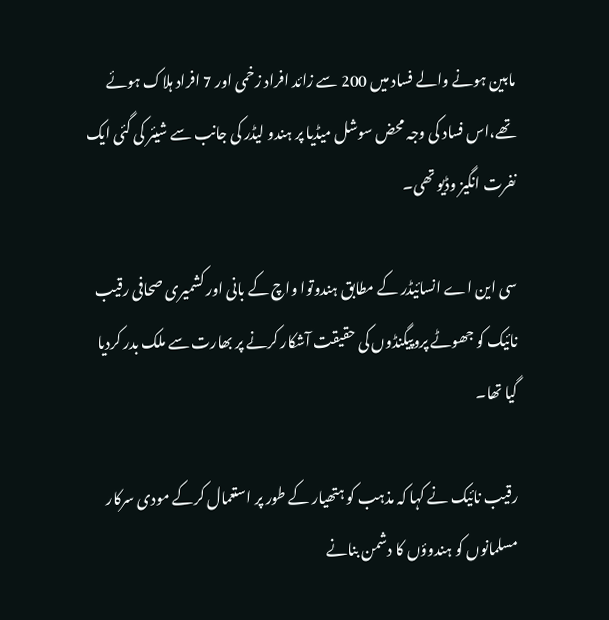مابین ہونے والے فساد میں 200 سے زائد افراد زخمی اور 7 افراد ہلاک ہوئے تھے،اس فساد کی وجہ محض سوشل میڈیا پر ہندو لیڈر کی جانب سے شیئر کی گئی ایک نفرت انگیز وڈیو تھی۔

سی این اے انسائیڈر کے مطابق ہندوتوا واچ کے بانی اور کشمیری صحافی رقیب نائیک کو جھوٹے پروپیگنڈوں کی حقیقت آشکار کرنے پر بھارت سے ملک بدر کردیا گیا تھا۔

رقیب نائیک نے کہا کہ مذہب کو ہتھیار کے طور پر استعمال کرکے مودی سرکار مسلمانوں کو ہندوؤں کا دشمن بنانے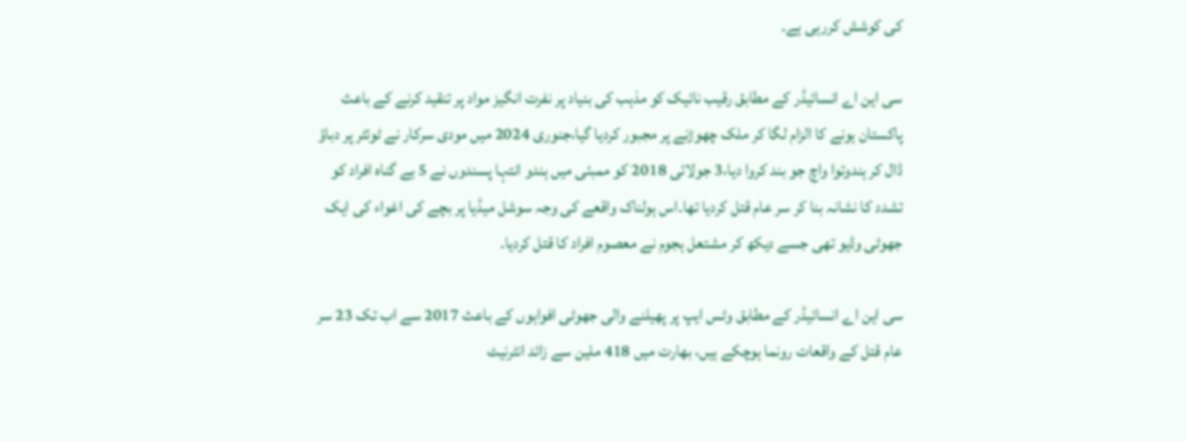کی کوشش کررہی ہے۔

سی این اے انسائیڈر کے مطابق رقیب نائیک کو مذہب کی بنیاد پر نفرت انگیز مواد پر تنقید کرنے کے باعث پاکستان ہونے کا الزام لگا کر ملک چھوڑنے پر مجبور کردیا گیا،جنوری 2024 میں مودی سرکار نے ٹوئٹر پر دباؤ ڈال کر ہندوتوا واچ جو بند کروا دیا،3 جولائی 2018 کو ممبئی میں ہندو انتہا پسندوں نے 5 بے گناہ افراد کو تشدد کا نشانہ بنا کر سر عام قتل کردیا تھا۔اس ہولناک واقعے کی وجہ سوشل میڈیا پر بچے کی اغواء کی ایک جھوٹی وڈیو تھی جسے دیکھ کر مشتعل ہجوم نے معصوم افراد کا قتل کردیا۔

سی این اے انسائیڈر کے مطابق وٹس ایپ پر پھیلنے والی جھوٹی افواہوں کے باعث 2017 سے اب تک 23 سر عام قتل کے واقعات رونما ہوچکے ہیں، بھارت میں 418 ملین سے زائد انٹرنیٹ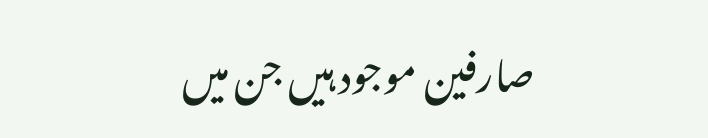صارفین موجود ہیں جن میں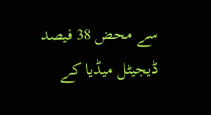سے محض 38 فیصد ڈیجیٹل میڈیا کے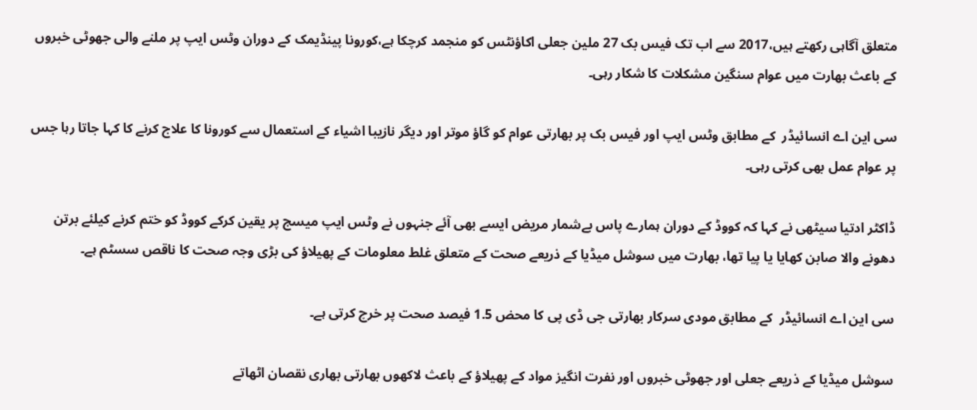متعلق آگاہی رکھتے ہیں،2017 سے اب تک فیس بک 27 ملین جعلی اکاؤنٹس کو منجمد کرچکا ہے،کورونا پینڈیمک کے دوران وٹس ایپ پر ملنے والی جھوٹی خبروں کے باعث بھارت میں عوام سنگین مشکلات کا شکار رہی۔

سی این اے انسائیڈر  کے مطابق وٹس ایپ اور فیس بک پر بھارتی عوام کو گاؤ موتر اور دیگر نازیبا اشیاء کے استعمال سے کورونا کا علاج کرنے کا کہا جاتا رہا جس پر عوام عمل بھی کرتی رہی۔

ڈاکٹر ادتیا سیٹھی نے کہا کہ کووڈ کے دوران ہمارے پاس بےشمار مریض ایسے بھی آئے جنہوں نے وٹس ایپ میسج پر یقین کرکے کووڈ کو ختم کرنے کیلئے برتن دھونے والا صابن کھایا یا پیا تھا، بھارت میں سوشل میڈیا کے ذریعے صحت کے متعلق غلط معلومات کے پھیلاؤ کی بڑی وجہ صحت کا ناقص سسٹم ہے۔

سی این اے انسائیڈر  کے مطابق مودی سرکار بھارتی جی ڈی پی کا محض 1.5 فیصد صحت پر خرچ کرتی ہے۔

سوشل میڈیا کے ذریعے جعلی اور جھوٹی خبروں اور نفرت انگیز مواد کے پھیلاؤ کے باعث لاکھوں بھارتی بھاری نقصان اٹھاتے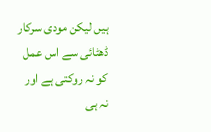ہیں لیکن مودی سرکار ڈھٹائی سے اس عمل کو نہ روکتی ہے اور نہ ہی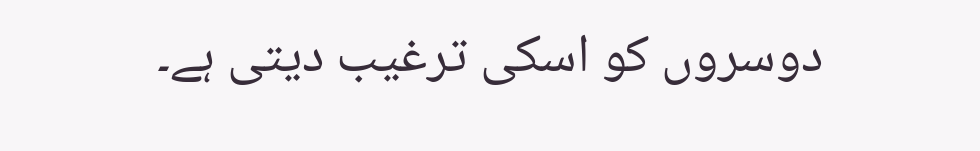دوسروں کو اسکی ترغیب دیتی ہے۔